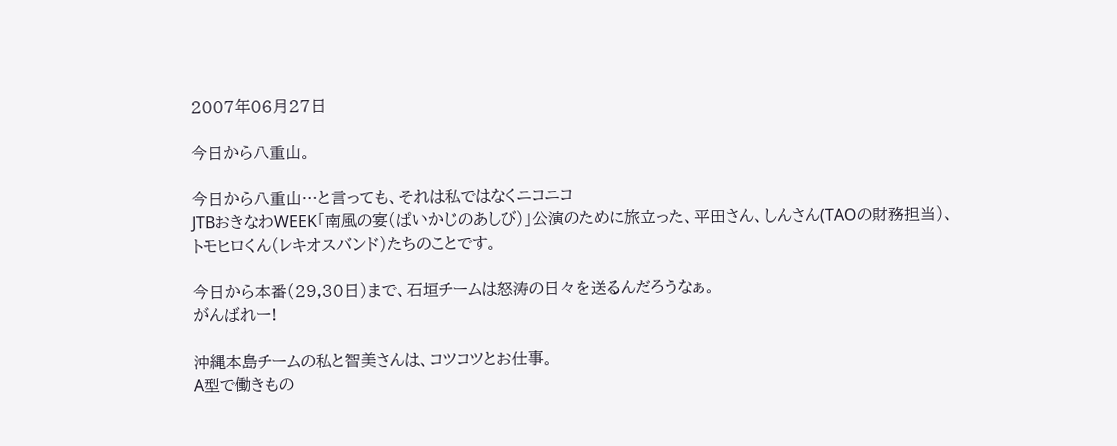2007年06月27日

今日から八重山。

今日から八重山…と言っても、それは私ではなくニコニコ
JTBおきなわWEEK「南風の宴(ぱいかじのあしび)」公演のために旅立った、平田さん、しんさん(TAOの財務担当)、
トモヒロくん(レキオスバンド)たちのことです。

今日から本番(29,30日)まで、石垣チームは怒涛の日々を送るんだろうなぁ。
がんばれー!

沖縄本島チームの私と智美さんは、コツコツとお仕事。
A型で働きもの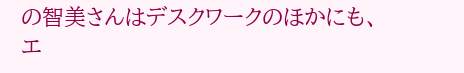の智美さんはデスクワークのほかにも、エ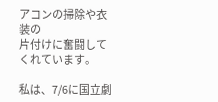アコンの掃除や衣装の
片付けに奮闘してくれています。

私は、7/6に国立劇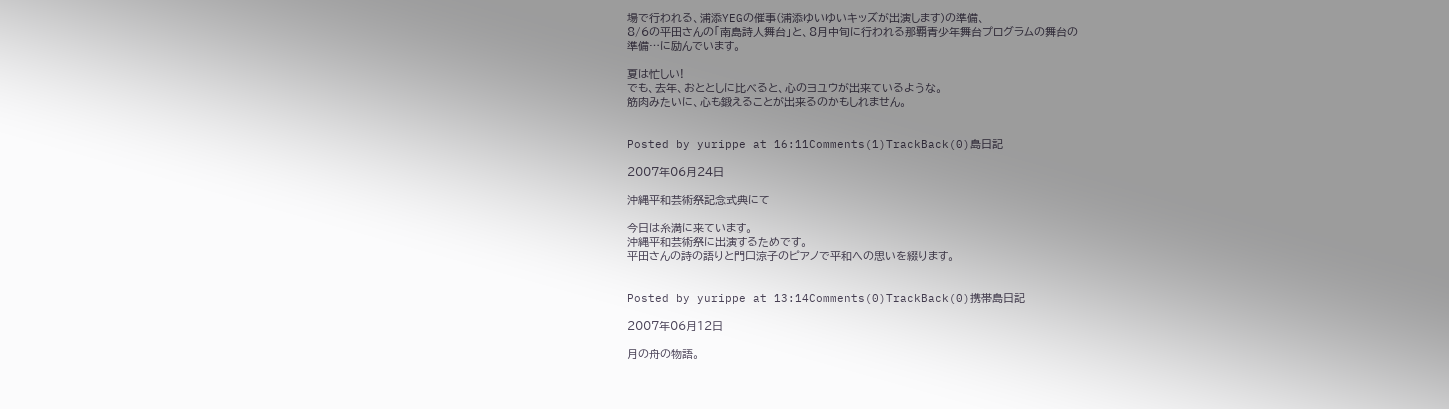場で行われる、浦添YEGの催事(浦添ゆいゆいキッズが出演します)の準備、
8/6の平田さんの「南島詩人舞台」と、8月中旬に行われる那覇青少年舞台プログラムの舞台の
準備…に励んでいます。

夏は忙しい!
でも、去年、おととしに比べると、心のヨユウが出来ているような。
筋肉みたいに、心も鍛えることが出来るのかもしれません。


Posted by yurippe at 16:11Comments(1)TrackBack(0)島日記

2007年06月24日

沖縄平和芸術祭記念式典にて

今日は糸満に来ています。
沖縄平和芸術祭に出演するためです。
平田さんの詩の語りと門口涼子のピアノで平和への思いを綴ります。


Posted by yurippe at 13:14Comments(0)TrackBack(0)携帯島日記

2007年06月12日

月の舟の物語。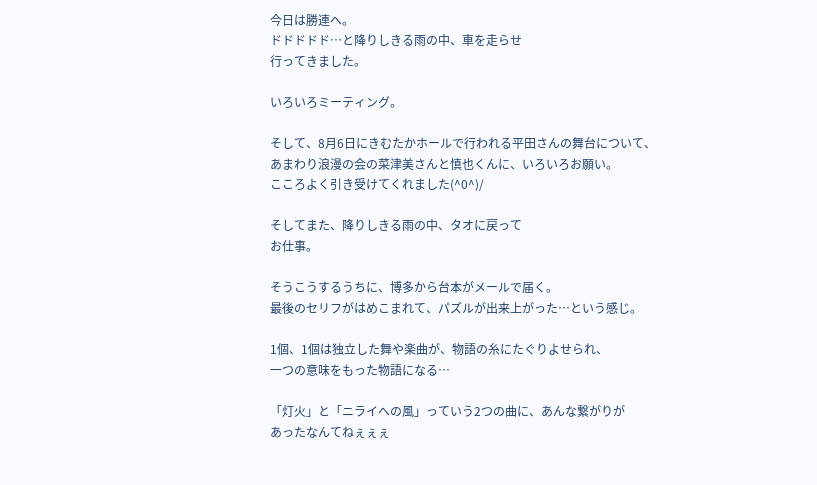今日は勝連へ。
ドドドドド…と降りしきる雨の中、車を走らせ
行ってきました。

いろいろミーティング。

そして、8月6日にきむたかホールで行われる平田さんの舞台について、
あまわり浪漫の会の菜津美さんと慎也くんに、いろいろお願い。
こころよく引き受けてくれました(^0^)/

そしてまた、降りしきる雨の中、タオに戻って
お仕事。

そうこうするうちに、博多から台本がメールで届く。
最後のセリフがはめこまれて、パズルが出来上がった…という感じ。

1個、1個は独立した舞や楽曲が、物語の糸にたぐりよせられ、
一つの意味をもった物語になる…

「灯火」と「ニライへの風」っていう2つの曲に、あんな繋がりが
あったなんてねぇぇぇ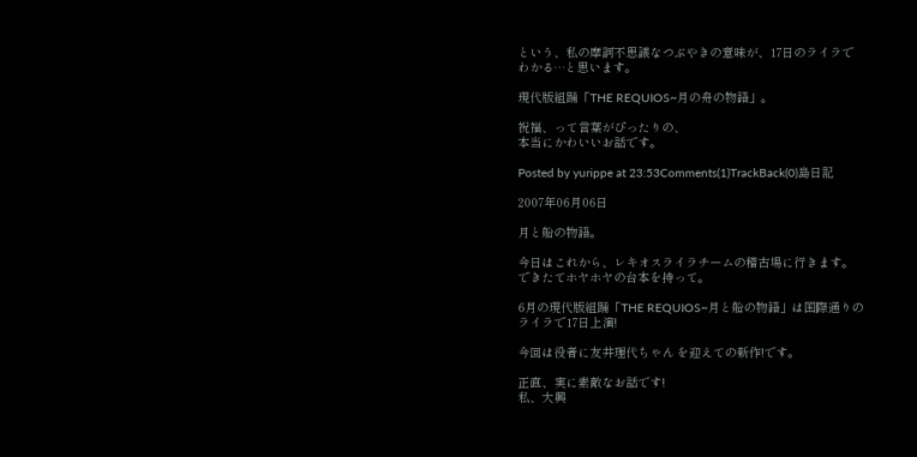という、私の摩訶不思議なつぶやきの意味が、17日のライラで
わかる…と思います。

現代版組踊「THE REQUIOS~月の舟の物語」。

祝福、って言葉がぴったりの、
本当にかわいいお話です。

Posted by yurippe at 23:53Comments(1)TrackBack(0)島日記

2007年06月06日

月と船の物語。

今日はこれから、レキオスライラチームの稽古場に行きます。
できたてホヤホヤの台本を持って。

6月の現代版組踊「THE REQUIOS~月と船の物語」は国際通りの
ライラで17日上演!

今回は役者に友井理代ちゃん を迎えての新作!です。

正直、実に素敵なお話です!
私、大興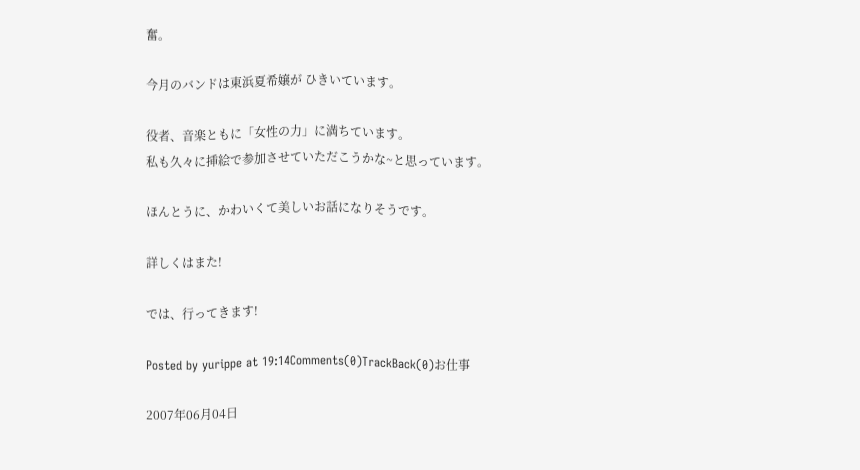奮。

今月のバンドは東浜夏希嬢が ひきいています。

役者、音楽ともに「女性の力」に満ちています。
私も久々に挿絵で参加させていただこうかな~と思っています。

ほんとうに、かわいくて美しいお話になりそうです。

詳しくはまた!

では、行ってきます!

Posted by yurippe at 19:14Comments(0)TrackBack(0)お仕事

2007年06月04日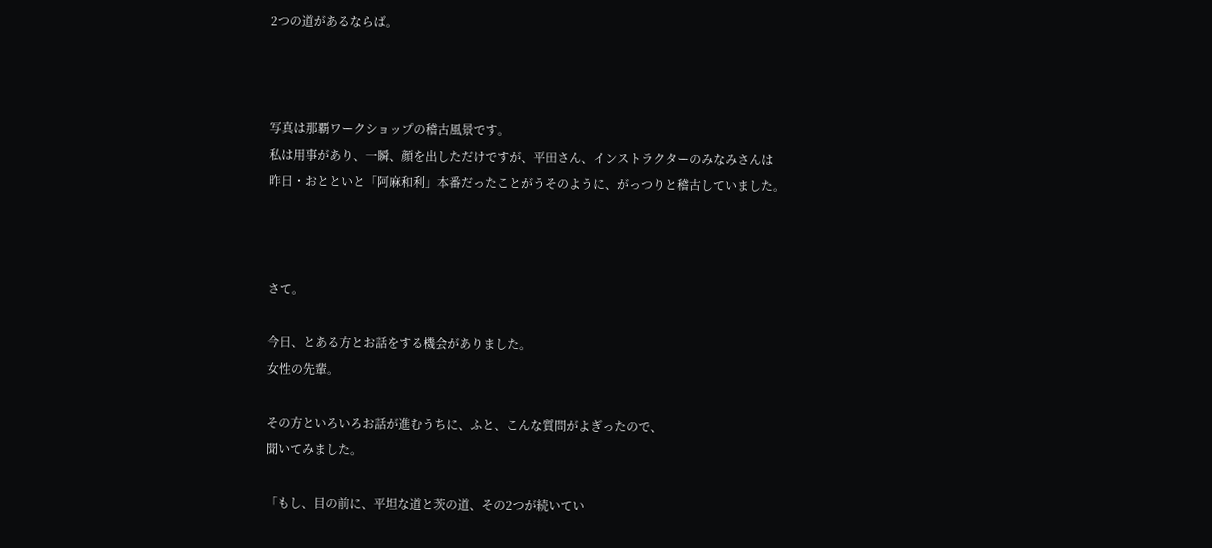2つの道があるならば。



写真は那覇ワークショップの稽古風景です。
私は用事があり、一瞬、顔を出しただけですが、平田さん、インストラクターのみなみさんは
昨日・おとといと「阿麻和利」本番だったことがうそのように、がっつりと稽古していました。



さて。

今日、とある方とお話をする機会がありました。
女性の先輩。

その方といろいろお話が進むうちに、ふと、こんな質問がよぎったので、
聞いてみました。

「もし、目の前に、平坦な道と茨の道、その2つが続いてい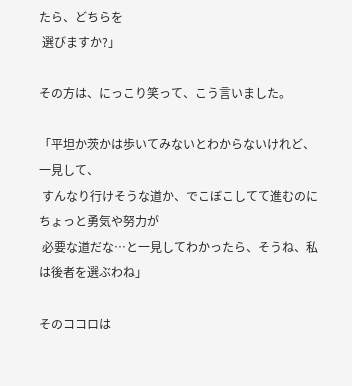たら、どちらを
 選びますか?」

その方は、にっこり笑って、こう言いました。

「平坦か茨かは歩いてみないとわからないけれど、一見して、
 すんなり行けそうな道か、でこぼこしてて進むのにちょっと勇気や努力が
 必要な道だな…と一見してわかったら、そうね、私は後者を選ぶわね」

そのココロは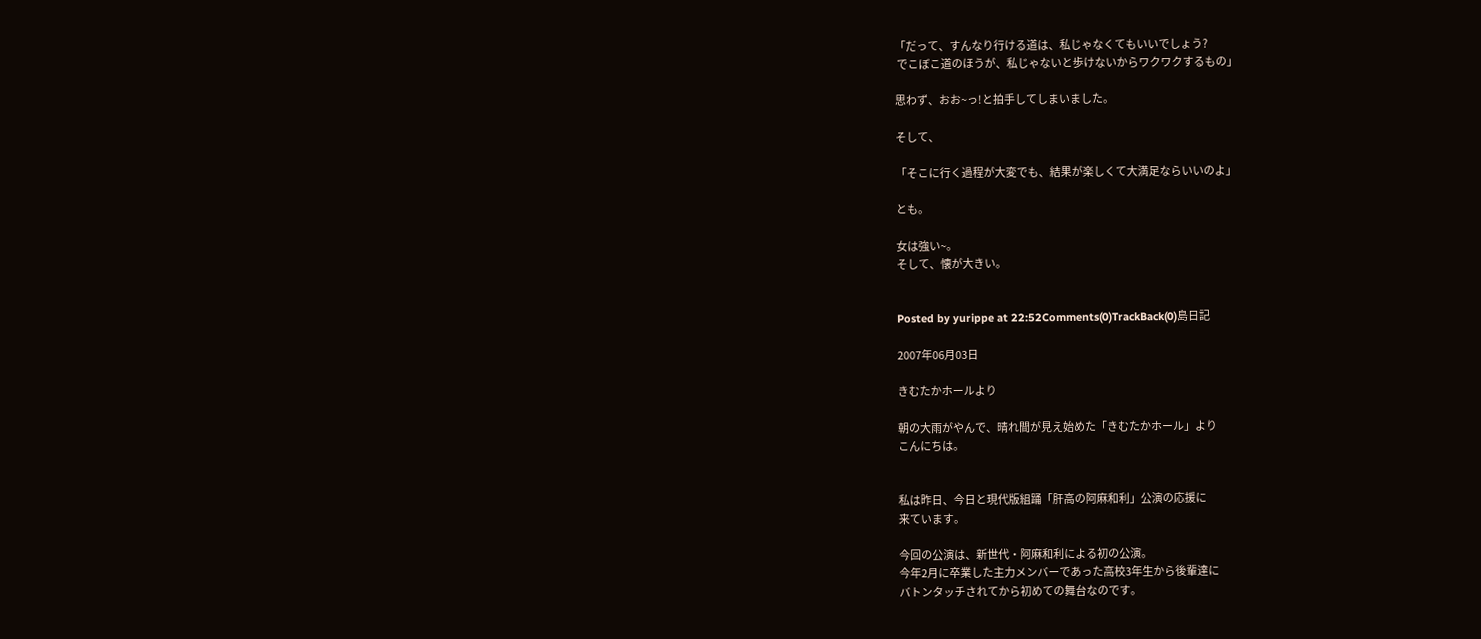「だって、すんなり行ける道は、私じゃなくてもいいでしょう?
 でこぼこ道のほうが、私じゃないと歩けないからワクワクするもの」

思わず、おお~っ!と拍手してしまいました。

そして、

「そこに行く過程が大変でも、結果が楽しくて大満足ならいいのよ」

とも。

女は強い~。
そして、懐が大きい。


Posted by yurippe at 22:52Comments(0)TrackBack(0)島日記

2007年06月03日

きむたかホールより

朝の大雨がやんで、晴れ間が見え始めた「きむたかホール」より
こんにちは。


私は昨日、今日と現代版組踊「肝高の阿麻和利」公演の応援に
来ています。

今回の公演は、新世代・阿麻和利による初の公演。
今年2月に卒業した主力メンバーであった高校3年生から後輩達に
バトンタッチされてから初めての舞台なのです。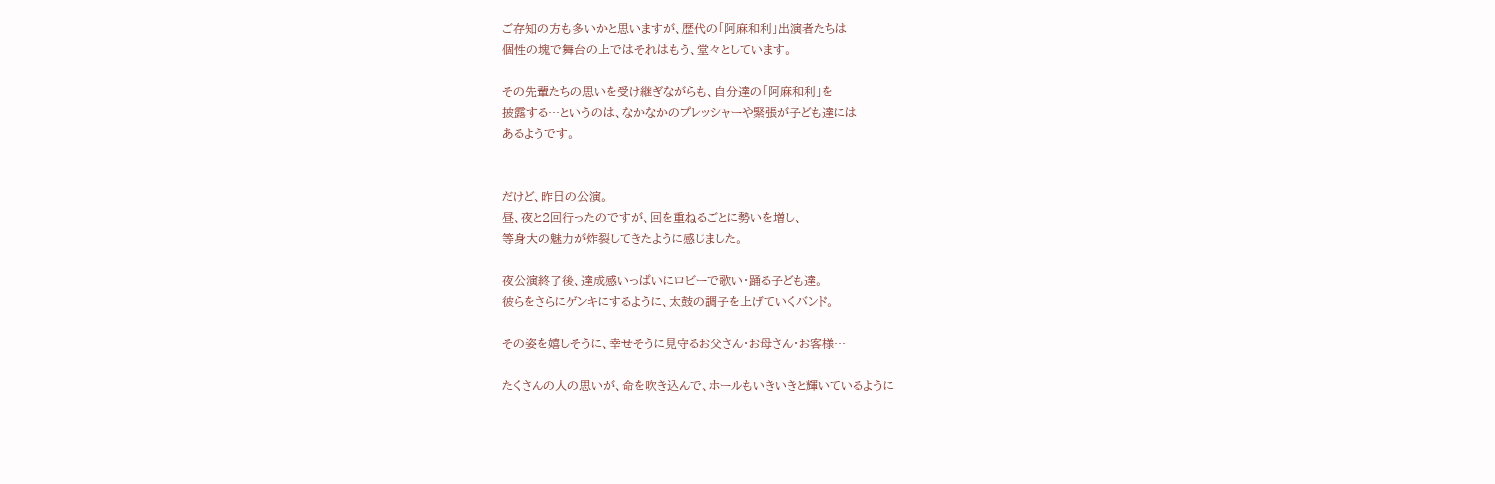ご存知の方も多いかと思いますが、歴代の「阿麻和利」出演者たちは
個性の塊で舞台の上ではそれはもう、堂々としています。

その先輩たちの思いを受け継ぎながらも、自分達の「阿麻和利」を
披露する…というのは、なかなかのプレッシャーや緊張が子ども達には
あるようです。


だけど、昨日の公演。
昼、夜と2回行ったのですが、回を重ねるごとに勢いを増し、
等身大の魅力が炸裂してきたように感じました。

夜公演終了後、達成感いっぱいにロビーで歌い・踊る子ども達。
彼らをさらにゲンキにするように、太鼓の調子を上げていくバンド。

その姿を嬉しそうに、幸せそうに見守るお父さん・お母さん・お客様…

たくさんの人の思いが、命を吹き込んで、ホールもいきいきと輝いているように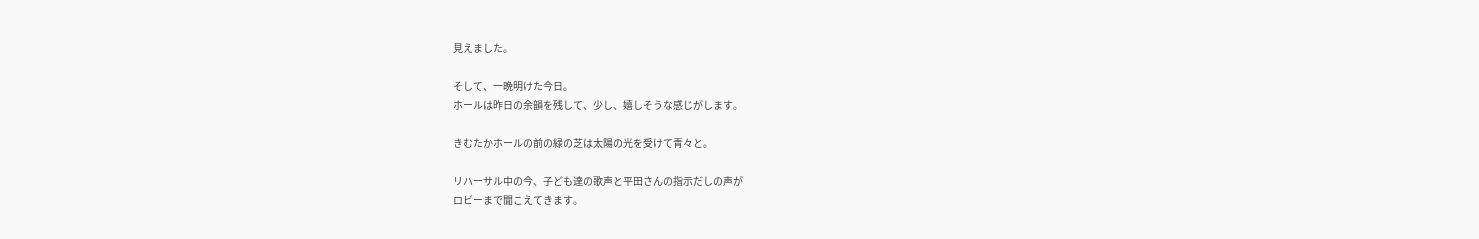見えました。

そして、一晩明けた今日。
ホールは昨日の余韻を残して、少し、嬉しそうな感じがします。

きむたかホールの前の緑の芝は太陽の光を受けて青々と。

リハーサル中の今、子ども達の歌声と平田さんの指示だしの声が
ロビーまで聞こえてきます。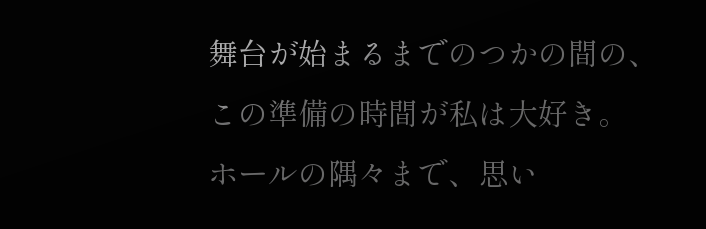舞台が始まるまでのつかの間の、この準備の時間が私は大好き。
ホールの隅々まで、思い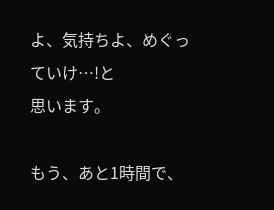よ、気持ちよ、めぐっていけ…!と
思います。

もう、あと1時間で、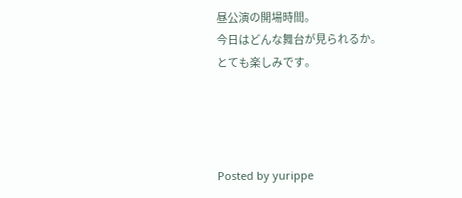昼公演の開場時間。
今日はどんな舞台が見られるか。
とても楽しみです。




Posted by yurippe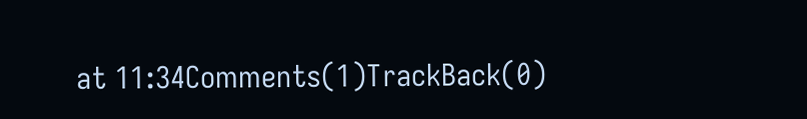at 11:34Comments(1)TrackBack(0)